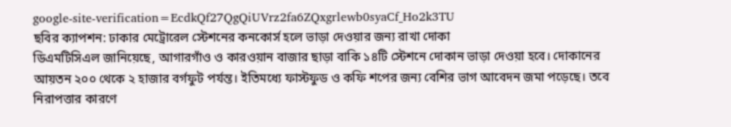google-site-verification=EcdkQf27QgQiUVrz2fa6ZQxgrlewb0syaCf_Ho2k3TU
ছবির ক্যাপশন: ঢাকার মেট্রোরেল স্টেশনের কনকোর্স হলে ভাড়া দেওয়ার জন্য রাখা দোকা
ডিএমটিসিএল জানিয়েছে, আগারগাঁও ও কারওয়ান বাজার ছাড়া বাকি ১৪টি স্টেশনে দোকান ভাড়া দেওয়া হবে। দোকানের আয়তন ২০০ থেকে ২ হাজার বর্গফুট পর্যন্ত। ইতিমধ্যে ফাস্টফুড ও কফি শপের জন্য বেশির ভাগ আবেদন জমা পড়েছে। তবে নিরাপত্তার কারণে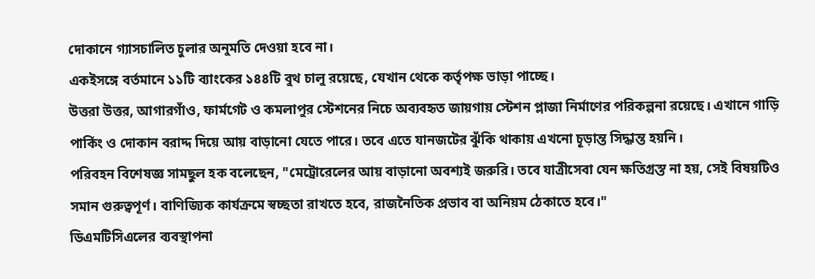দোকানে গ্যাসচালিত চুলার অনুমতি দেওয়া হবে না।
একইসঙ্গে বর্তমানে ১১টি ব্যাংকের ১৪৪টি বুথ চালু রয়েছে, যেখান থেকে কর্তৃপক্ষ ভাড়া পাচ্ছে।
উত্তরা উত্তর, আগারগাঁও, ফার্মগেট ও কমলাপুর স্টেশনের নিচে অব্যবহৃত জায়গায় স্টেশন প্লাজা নির্মাণের পরিকল্পনা রয়েছে। এখানে গাড়ি পার্কিং ও দোকান বরাদ্দ দিয়ে আয় বাড়ানো যেতে পারে। তবে এতে যানজটের ঝুঁকি থাকায় এখনো চূড়ান্ত সিদ্ধান্ত হয়নি।
পরিবহন বিশেষজ্ঞ সামছুল হক বলেছেন, "মেট্রোরেলের আয় বাড়ানো অবশ্যই জরুরি। তবে যাত্রীসেবা যেন ক্ষতিগ্রস্ত না হয়, সেই বিষয়টিও সমান গুরুত্বপূর্ণ। বাণিজ্যিক কার্যক্রমে স্বচ্ছতা রাখতে হবে, রাজনৈতিক প্রভাব বা অনিয়ম ঠেকাতে হবে।"
ডিএমটিসিএলের ব্যবস্থাপনা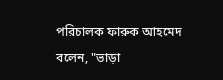পরিচালক ফারুক আহমেদ বলেন, "ভাড়া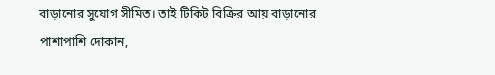বাড়ানোর সুযোগ সীমিত। তাই টিকিট বিক্রির আয় বাড়ানোর পাশাপাশি দোকান,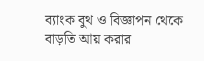ব্যাংক বুথ ও বিজ্ঞাপন থেকে বাড়তি আয় করার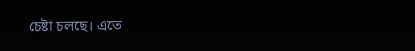চেষ্টা চলছে। এতে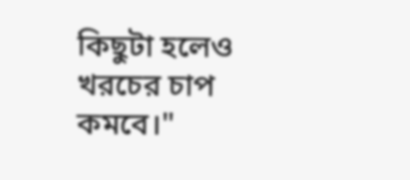কিছুটা হলেও খরচের চাপ কমবে।"